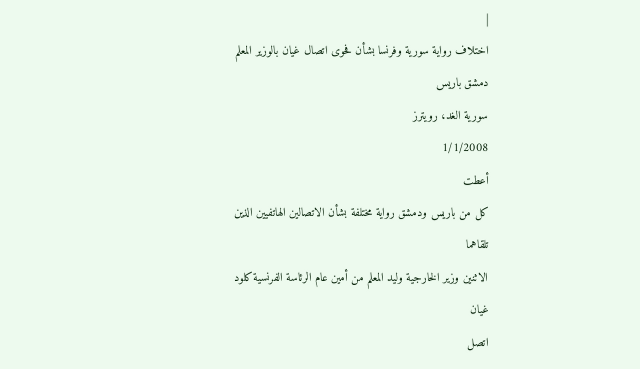|
اختلاف رواية سورية وفرنسا بشأن فحوى اتصال غيان بالوزير المعلم
دمشق باريس
سورية الغد، رويترز
1/1/2008
أعطت
كل من باريس ودمشق رواية مختلفة بشأن الاتصالين الهاتفيين الذين تلقاهما
الاثنين وزير الخارجية وليد المعلم من أمين عام الرئاسة الفرنسية كلود غيان
اتصل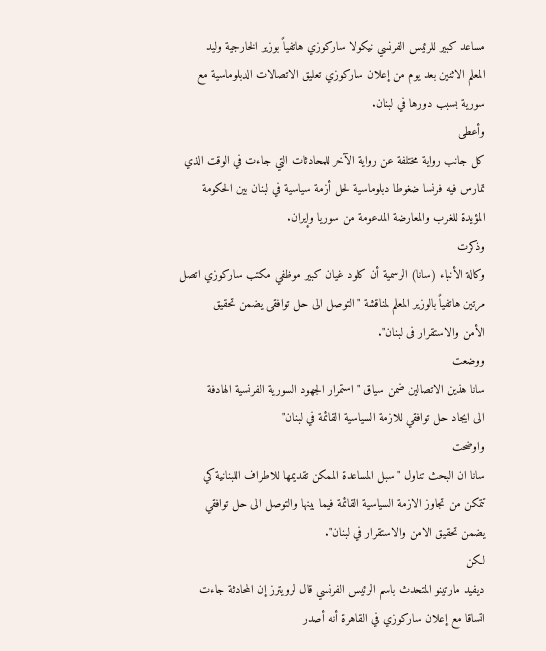مساعد كبير للرئيس الفرنسي نيكولا ساركوزي هاتفياً بوزير الخارجية وليد
المعلم الاثنين بعد يوم من إعلان ساركوزي تعليق الاتصالات الدبلوماسية مع
سورية بسبب دورها في لبنان.
وأعطى
كل جانب رواية مختلفة عن رواية الآخر للمحادثات التي جاءت في الوقت الذي
تمارس فيه فرنسا ضغوطا دبلوماسية لحل أزمة سياسية في لبنان بين الحكومة
المؤيدة للغرب والمعارضة المدعومة من سوريا وإيران.
وذكرت
وكالة الأنباء (سانا) الرسمية أن كلود غيان كبير موظفي مكتب ساركوزي اتصل
مرتين هاتفياً بالوزير المعلم لمناقشة "التوصل الى حل توافقى يضمن تحقيق
الأمن والاستقرار فى لبنان".
ووضعت
سانا هذين الاتصالين ضمن سياق "استمرار الجهود السورية الفرنسية الهادفة
الى ايجاد حل توافقي للازمة السياسية القائمة في لبنان"
واوضحت
سانا ان البحث تناول "سبل المساعدة الممكن تقديمها للاطراف اللبنانية كي
تتمكن من تجاوز الازمة السياسية القائمة فيما بينها والتوصل الى حل توافقي
يضمن تحقيق الامن والاستقرار في لبنان".
لكن
ديفيد مارتينو المتحدث باسم الرئيس الفرنسي قال لرويترز إن المحادثة جاءت
اتساقا مع إعلان ساركوزي في القاهرة أنه أصدر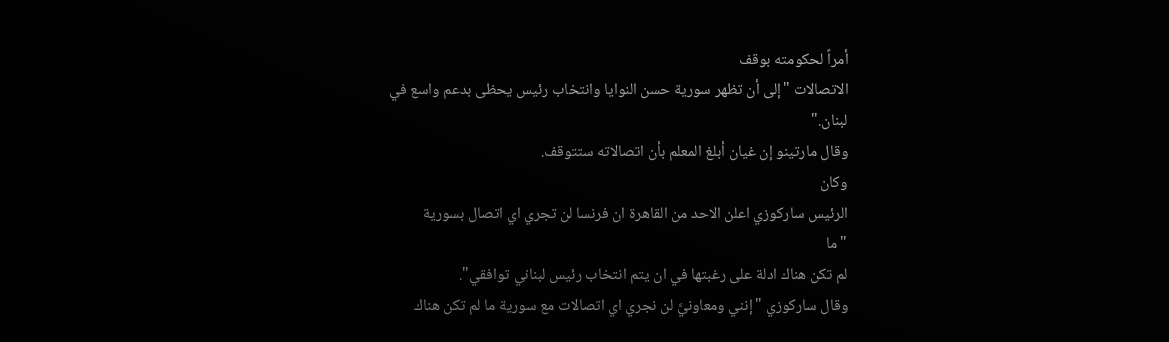أمراً لحكومته بوقف
الاتصالات "إلى أن تظهر سورية حسن النوايا وانتخاب رئيس يحظى بدعم واسع في
لبنان."
وقال مارتينو إن غيان أبلغ المعلم بأن اتصالاته ستتوقف.
وكان
الرئيس ساركوزي اعلن الاحد من القاهرة ان فرنسا لن تجري اي اتصال بسورية
"ما
لم تكن هناك ادلة على رغبتها في ان يتم انتخاب رئيس لبناني توافقي".
وقال ساركوزي "إنني ومعاونيَّ لن نجري اي اتصالات مع سورية ما لم تكن هناك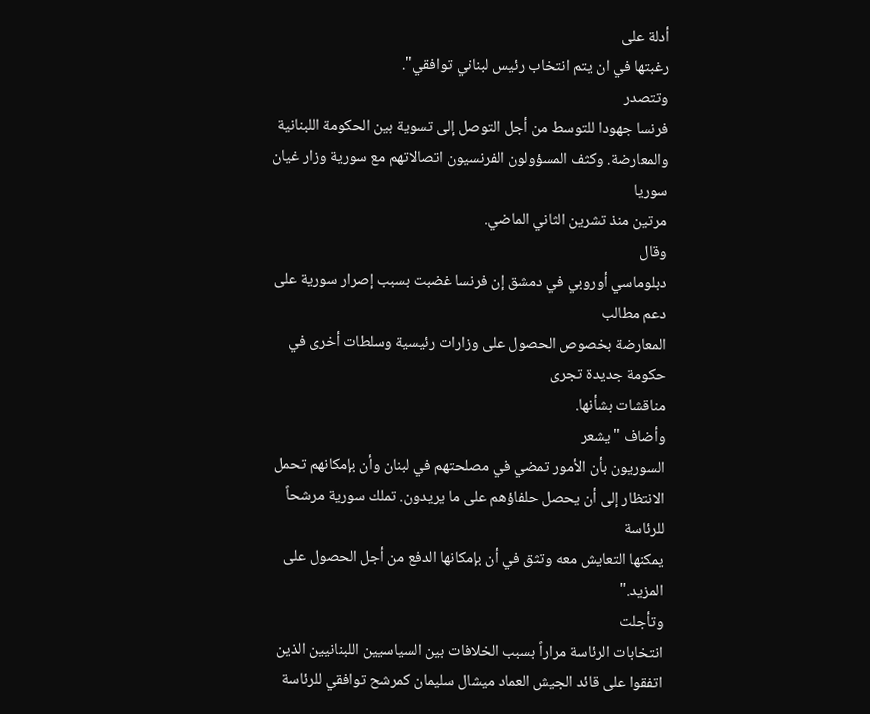أدلة على
رغبتها في ان يتم انتخاب رئيس لبناني توافقي".
وتتصدر
فرنسا جهودا للتوسط من أجل التوصل إلى تسوية بين الحكومة اللبنانية
والمعارضة. وكثف المسؤولون الفرنسيون اتصالاتهم مع سورية وزار غيان سوريا
مرتين منذ تشرين الثاني الماضي.
وقال
دبلوماسي أوروبي في دمشق إن فرنسا غضبت بسبب إصرار سورية على دعم مطالب
المعارضة بخصوص الحصول على وزارات رئيسية وسلطات أخرى في حكومة جديدة تجرى
مناقشات بشأنها.
وأضاف "يشعر
السوريون بأن الأمور تمضي في مصلحتهم في لبنان وأن بإمكانهم تحمل
الانتظار إلى أن يحصل حلفاؤهم على ما يريدون. تملك سورية مرشحاً للرئاسة
يمكنها التعايش معه وتثق في أن بإمكانها الدفع من أجل الحصول على المزيد."
وتأجلت
انتخابات الرئاسة مراراً بسبب الخلافات بين السياسيين اللبنانيين الذين
اتفقوا على قائد الجيش العماد ميشال سليمان كمرشح توافقي للرئاسة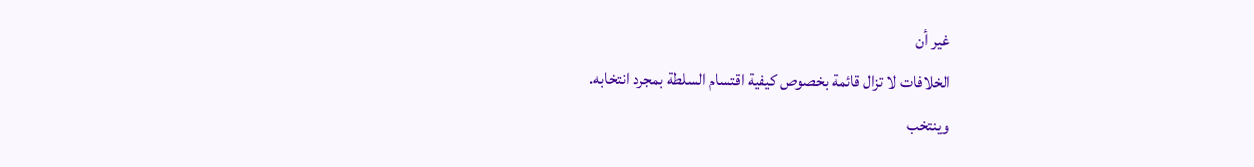غير أن
الخلافات لا تزال قائمة بخصوص كيفية اقتسام السلطة بمجرد انتخابه.
وينتخب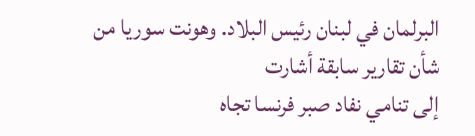البرلمان في لبنان رئيس البلاد. وهونت سوريا من شأن تقارير سابقة أشارت
إلى تنامي نفاد صبر فرنسا تجاه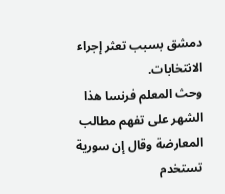دمشق بسبب تعثر إجراء الانتخابات.
وحث المعلم فرنسا هذا الشهر على تفهم مطالب المعارضة وقال إن سورية تستخدم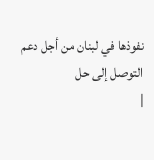نفوذها في لبنان من أجل دعم التوصل إلى حل
|